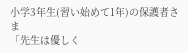小学3年生(習い始めて1年)の保護者さま
「先生は優しく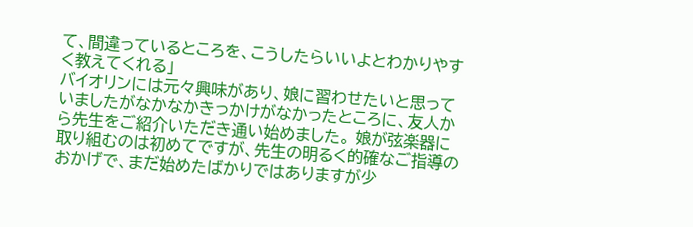て、間違っているところを、こうしたらいいよとわかりやすく教えてくれる」
バイオリンには元々興味があり、娘に習わせたいと思っていましたがなかなかきっかけがなかったところに、友人から先生をご紹介いただき通い始めました。 娘が弦楽器に取り組むのは初めてですが、先生の明るく的確なご指導のおかげで、まだ始めたばかりではありますが少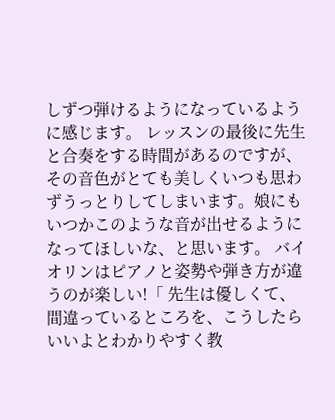しずつ弾けるようになっているように感じます。 レッスンの最後に先生と合奏をする時間があるのですが、その音色がとても美しくいつも思わずうっとりしてしまいます。娘にもいつかこのような音が出せるようになってほしいな、と思います。 バイオリンはピアノと姿勢や弾き方が違うのが楽しい!「 先生は優しくて、間違っているところを、こうしたらいいよとわかりやすく教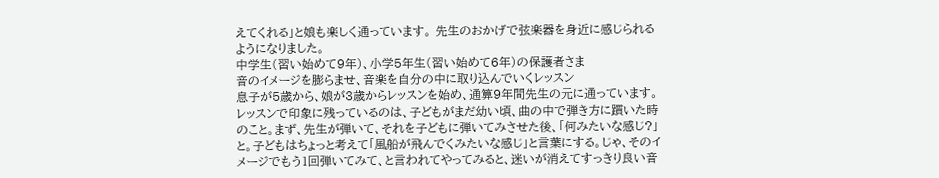えてくれる」と娘も楽しく通っています。 先生のおかげで弦楽器を身近に感じられるようになりました。
中学生(習い始めて9年)、小学5年生(習い始めて6年)の保護者さま
音のイメージを膨らませ、音楽を自分の中に取り込んでいくレッスン
息子が5歳から、娘が3歳からレッスンを始め、通算9年間先生の元に通っています。 レッスンで印象に残っているのは、子どもがまだ幼い頃、曲の中で弾き方に躓いた時のこと。まず、先生が弾いて、それを子どもに弾いてみさせた後、「何みたいな感じ?」と。子どもはちょっと考えて「風船が飛んでくみたいな感じ」と言葉にする。じゃ、そのイメージでもう1回弾いてみて、と言われてやってみると、迷いが消えてすっきり良い音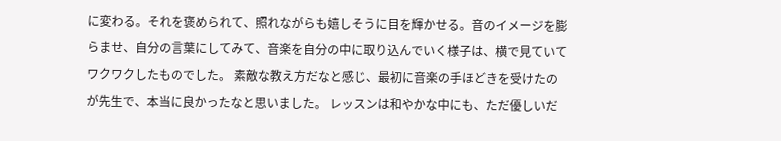に変わる。それを褒められて、照れながらも嬉しそうに目を輝かせる。音のイメージを膨らませ、自分の言葉にしてみて、音楽を自分の中に取り込んでいく様子は、横で見ていてワクワクしたものでした。 素敵な教え方だなと感じ、最初に音楽の手ほどきを受けたのが先生で、本当に良かったなと思いました。 レッスンは和やかな中にも、ただ優しいだ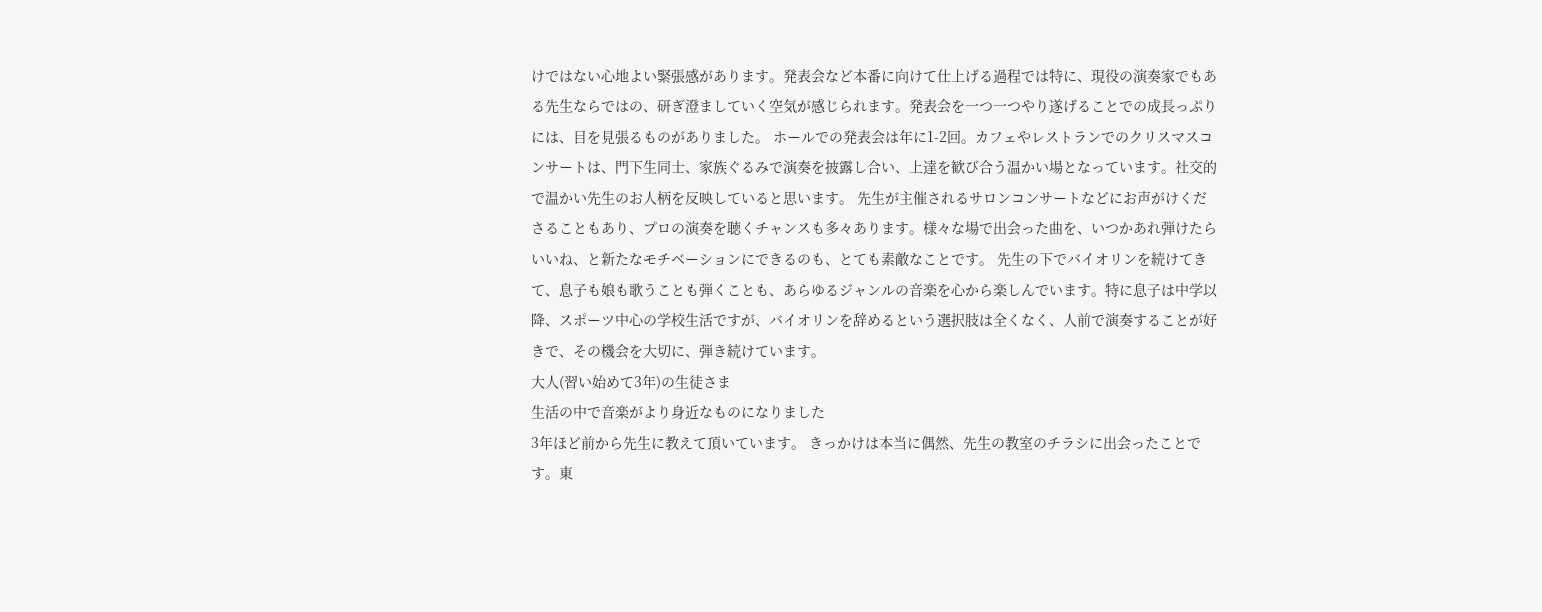けではない心地よい緊張感があります。発表会など本番に向けて仕上げる過程では特に、現役の演奏家でもある先生ならではの、研ぎ澄ましていく空気が感じられます。発表会を一つ一つやり遂げることでの成長っぷりには、目を見張るものがありました。 ホールでの発表会は年に1-2回。カフェやレストランでのクリスマスコンサートは、門下生同士、家族ぐるみで演奏を披露し合い、上達を歓び合う温かい場となっています。社交的で温かい先生のお人柄を反映していると思います。 先生が主催されるサロンコンサートなどにお声がけくださることもあり、プロの演奏を聴くチャンスも多々あります。様々な場で出会った曲を、いつかあれ弾けたらいいね、と新たなモチベーションにできるのも、とても素敵なことです。 先生の下でバイオリンを続けてきて、息子も娘も歌うことも弾くことも、あらゆるジャンルの音楽を心から楽しんでいます。特に息子は中学以降、スポーツ中心の学校生活ですが、バイオリンを辞めるという選択肢は全くなく、人前で演奏することが好きで、その機会を大切に、弾き続けています。
大人(習い始めて3年)の生徒さま
生活の中で音楽がより身近なものになりました
3年ほど前から先生に教えて頂いています。 きっかけは本当に偶然、先生の教室のチラシに出会ったことです。東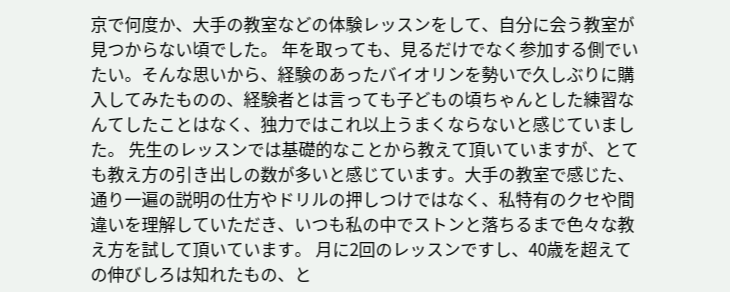京で何度か、大手の教室などの体験レッスンをして、自分に会う教室が見つからない頃でした。 年を取っても、見るだけでなく参加する側でいたい。そんな思いから、経験のあったバイオリンを勢いで久しぶりに購入してみたものの、経験者とは言っても子どもの頃ちゃんとした練習なんてしたことはなく、独力ではこれ以上うまくならないと感じていました。 先生のレッスンでは基礎的なことから教えて頂いていますが、とても教え方の引き出しの数が多いと感じています。大手の教室で感じた、通り一遍の説明の仕方やドリルの押しつけではなく、私特有のクセや間違いを理解していただき、いつも私の中でストンと落ちるまで色々な教え方を試して頂いています。 月に2回のレッスンですし、40歳を超えての伸びしろは知れたもの、と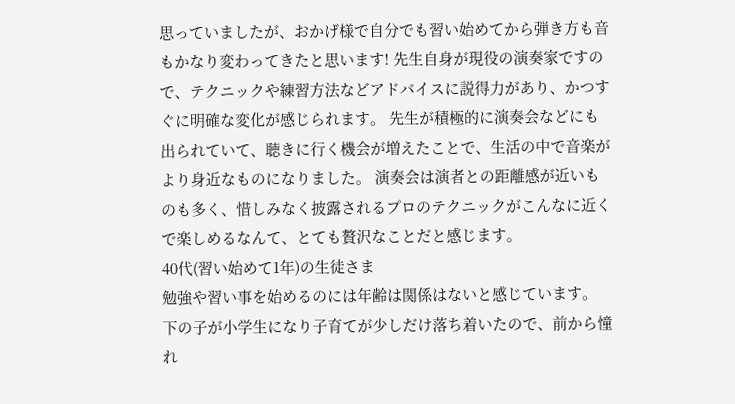思っていましたが、おかげ様で自分でも習い始めてから弾き方も音もかなり変わってきたと思います! 先生自身が現役の演奏家ですので、テクニックや練習方法などアドバイスに説得力があり、かつすぐに明確な変化が感じられます。 先生が積極的に演奏会などにも出られていて、聴きに行く機会が増えたことで、生活の中で音楽がより身近なものになりました。 演奏会は演者との距離感が近いものも多く、惜しみなく披露されるプロのテクニックがこんなに近くで楽しめるなんて、とても贅沢なことだと感じます。
40代(習い始めて1年)の生徒さま
勉強や習い事を始めるのには年齢は関係はないと感じています。
下の子が小学生になり子育てが少しだけ落ち着いたので、前から憧れ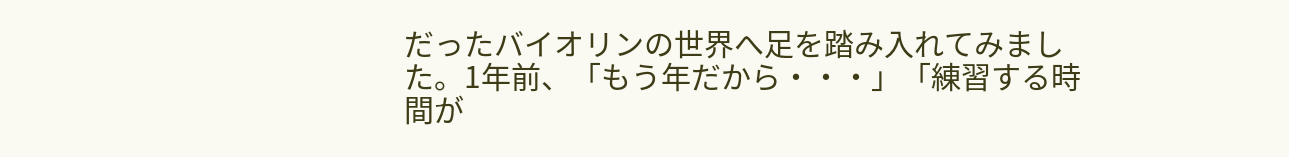だったバイオリンの世界へ足を踏み入れてみました。1年前、「もう年だから・・・」「練習する時間が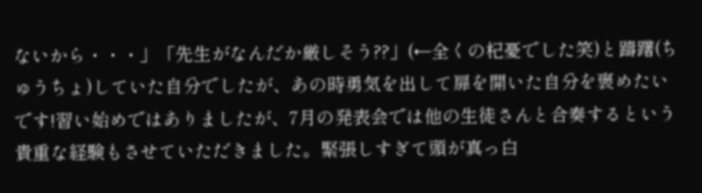ないから・・・」「先生がなんだか厳しそう??」(←全くの杞憂でした笑)と躊躇(ちゅうちょ)していた自分でしたが、あの時勇気を出して扉を開いた自分を褒めたいです!習い始めではありましたが、7月の発表会では他の生徒さんと合奏するという貴重な経験もさせていただきました。緊張しすぎて頭が真っ白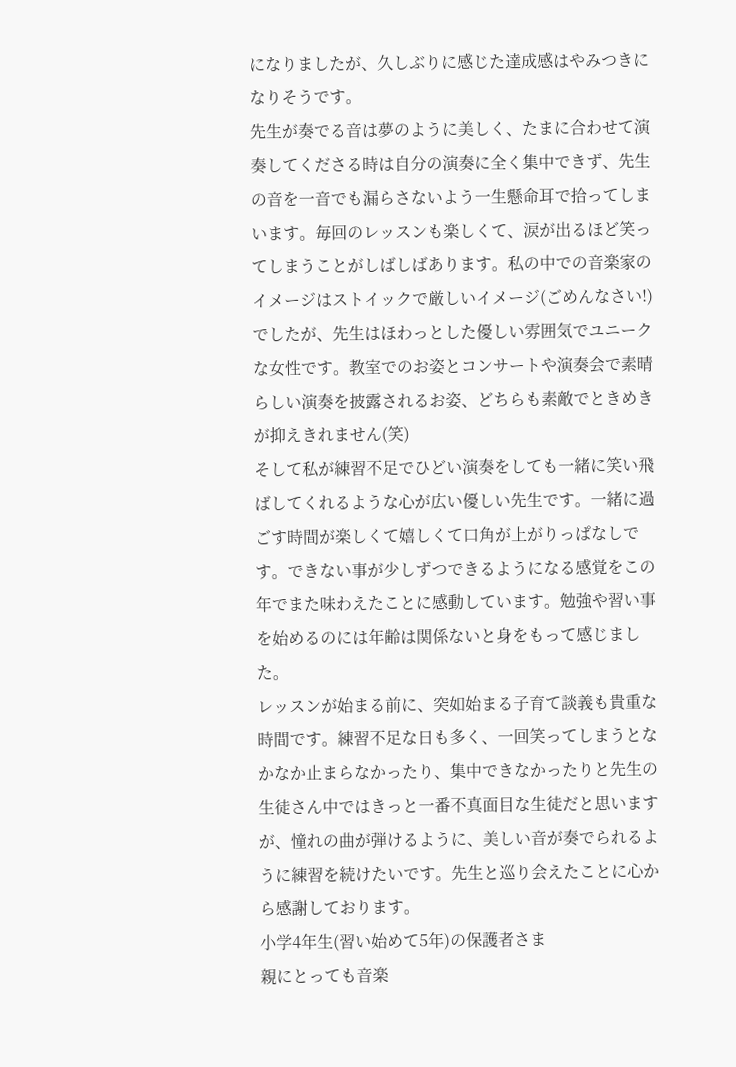になりましたが、久しぶりに感じた達成感はやみつきになりそうです。
先生が奏でる音は夢のように美しく、たまに合わせて演奏してくださる時は自分の演奏に全く集中できず、先生の音を一音でも漏らさないよう一生懸命耳で拾ってしまいます。毎回のレッスンも楽しくて、涙が出るほど笑ってしまうことがしばしばあります。私の中での音楽家のイメージはストイックで厳しいイメージ(ごめんなさい!)でしたが、先生はほわっとした優しい雰囲気でユニークな女性です。教室でのお姿とコンサートや演奏会で素晴らしい演奏を披露されるお姿、どちらも素敵でときめきが抑えきれません(笑)
そして私が練習不足でひどい演奏をしても一緒に笑い飛ばしてくれるような心が広い優しい先生です。一緒に過ごす時間が楽しくて嬉しくて口角が上がりっぱなしです。できない事が少しずつできるようになる感覚をこの年でまた味わえたことに感動しています。勉強や習い事を始めるのには年齢は関係ないと身をもって感じました。
レッスンが始まる前に、突如始まる子育て談義も貴重な時間です。練習不足な日も多く、一回笑ってしまうとなかなか止まらなかったり、集中できなかったりと先生の生徒さん中ではきっと一番不真面目な生徒だと思いますが、憧れの曲が弾けるように、美しい音が奏でられるように練習を続けたいです。先生と巡り会えたことに心から感謝しております。
小学4年生(習い始めて5年)の保護者さま
親にとっても音楽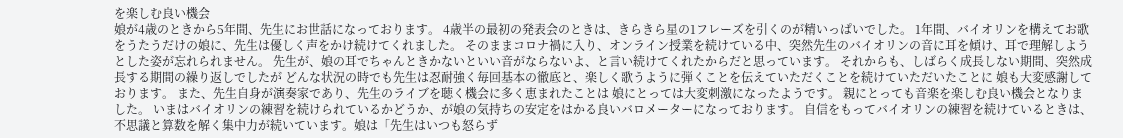を楽しむ良い機会
娘が4歳のときから5年間、先生にお世話になっております。 4歳半の最初の発表会のときは、きらきら星の1フレーズを引くのが精いっぱいでした。 1年間、バイオリンを構えてお歌をうたうだけの娘に、先生は優しく声をかけ続けてくれました。 そのままコロナ禍に入り、オンライン授業を続けている中、突然先生のバイオリンの音に耳を傾け、耳で理解しようとした姿が忘れられません。 先生が、娘の耳でちゃんときかないといい音がならないよ、と言い続けてくれたからだと思っています。 それからも、しばらく成長しない期間、突然成長する期間の繰り返しでしたが どんな状況の時でも先生は忍耐強く毎回基本の徹底と、楽しく歌うように弾くことを伝えていただくことを続けていただいたことに 娘も大変感謝しております。 また、先生自身が演奏家であり、先生のライブを聴く機会に多く恵まれたことは 娘にとっては大変刺激になったようです。 親にとっても音楽を楽しむ良い機会となりました。 いまはバイオリンの練習を続けられているかどうか、が娘の気持ちの安定をはかる良いバロメーターになっております。 自信をもってバイオリンの練習を続けているときは、不思議と算数を解く集中力が続いています。娘は「先生はいつも怒らず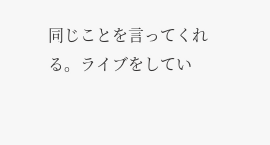同じことを言ってくれる。ライブをしてい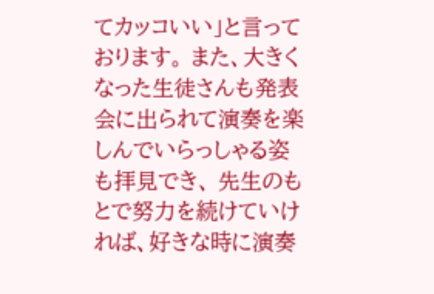てカッコいい」と言っております。 また、大きくなった生徒さんも発表会に出られて演奏を楽しんでいらっしゃる姿も拝見でき、 先生のもとで努力を続けていければ、好きな時に演奏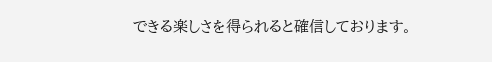できる楽しさを得られると確信しております。